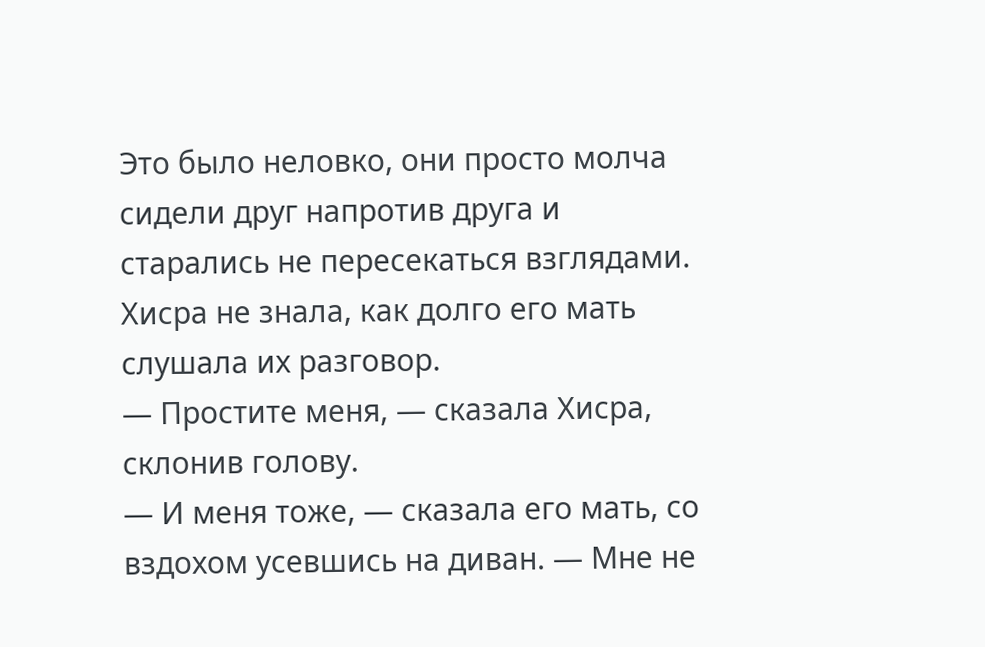Это было неловко, они просто молча сидели друг напротив друга и старались не пересекаться взглядами. Хисра не знала, как долго его мать слушала их разговор.
— Простите меня, — сказала Хисра, склонив голову.
— И меня тоже, — сказала его мать, со вздохом усевшись на диван. — Мне не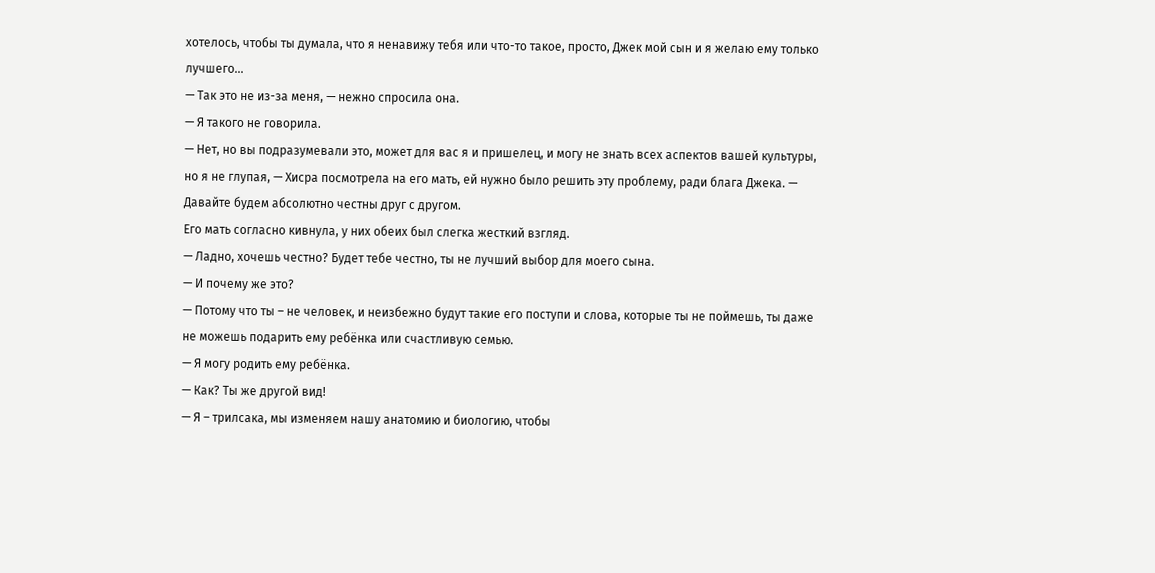хотелось, чтобы ты думала, что я ненавижу тебя или что-то такое, просто, Джек мой сын и я желаю ему только лучшего...
— Так это не из-за меня, — нежно спросила она.
— Я такого не говорила.
— Нет, но вы подразумевали это, может для вас я и пришелец, и могу не знать всех аспектов вашей культуры, но я не глупая, — Хисра посмотрела на его мать, ей нужно было решить эту проблему, ради блага Джека. — Давайте будем абсолютно честны друг с другом.
Его мать согласно кивнула, у них обеих был слегка жесткий взгляд.
— Ладно, хочешь честно? Будет тебе честно, ты не лучший выбор для моего сына.
— И почему же это?
— Потому что ты – не человек, и неизбежно будут такие его поступи и слова, которые ты не поймешь, ты даже не можешь подарить ему ребёнка или счастливую семью.
— Я могу родить ему ребёнка.
— Как? Ты же другой вид!
— Я – трилсака, мы изменяем нашу анатомию и биологию, чтобы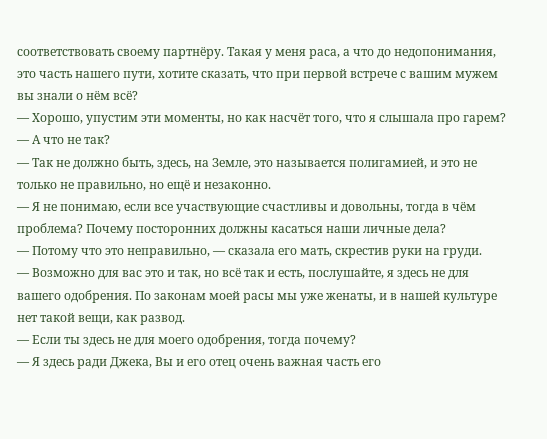соответствовать своему партнёру. Такая у меня раса, а что до недопонимания, это часть нашего пути, хотите сказать, что при первой встрече с вашим мужем вы знали о нём всё?
— Хорошо, упустим эти моменты, но как насчёт того, что я слышала про гарем?
— А что не так?
— Так не должно быть, здесь, на Земле, это называется полигамией, и это не только не правильно, но ещё и незаконно.
— Я не понимаю, если все участвующие счастливы и довольны, тогда в чём проблема? Почему посторонних должны касаться наши личные дела?
— Потому что это неправильно, — сказала его мать, скрестив руки на груди.
— Возможно для вас это и так, но всё так и есть, послушайте, я здесь не для вашего одобрения. По законам моей расы мы уже женаты, и в нашей культуре нет такой вещи, как развод.
— Если ты здесь не для моего одобрения, тогда почему?
— Я здесь ради Джека, Вы и его отец очень важная часть его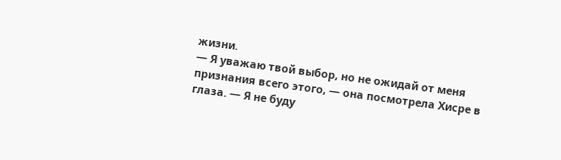жизни.
— Я уважаю твой выбор, но не ожидай от меня признания всего этого, — она посмотрела Хисре в глаза. — Я не буду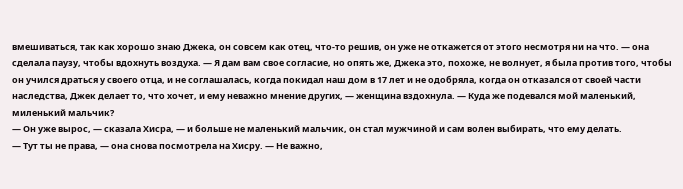вмешиваться, так как хорошо знаю Джека, он совсем как отец, что-то решив, он уже не откажется от этого несмотря ни на что. — она сделала паузу, чтобы вдохнуть воздуха. — Я дам вам свое согласие, но опять же, Джека это, похоже, не волнует, я была против того, чтобы он учился драться у своего отца, и не соглашалась, когда покидал наш дом в 17 лет и не одобряла, когда он отказался от своей части наследства, Джек делает то, что хочет, и ему неважно мнение других, — женщина вздохнула. — Куда же подевался мой маленький, миленький мальчик?
— Он уже вырос, — сказала Хисра, — и больше не маленький мальчик, он стал мужчиной и сам волен выбирать, что ему делать.
— Тут ты не права, — она снова посмотрела на Хисру. — Не важно,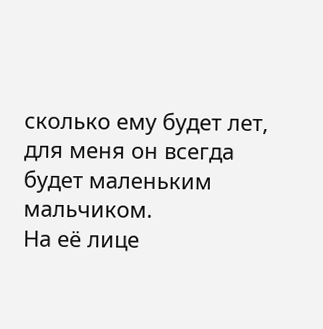сколько ему будет лет, для меня он всегда будет маленьким мальчиком.
На её лице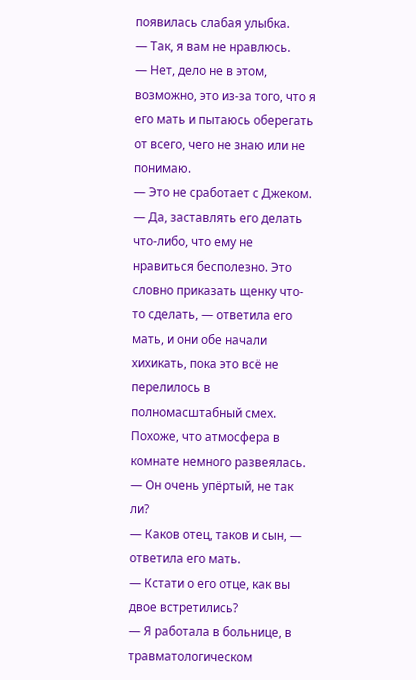появилась слабая улыбка.
— Так, я вам не нравлюсь.
— Нет, дело не в этом, возможно, это из-за того, что я его мать и пытаюсь оберегать от всего, чего не знаю или не понимаю.
— Это не сработает с Джеком.
— Да, заставлять его делать что-либо, что ему не нравиться бесполезно. Это словно приказать щенку что-то сделать, — ответила его мать, и они обе начали хихикать, пока это всё не перелилось в полномасштабный смех. Похоже, что атмосфера в комнате немного развеялась.
— Он очень упёртый, не так ли?
— Каков отец, таков и сын, — ответила его мать.
— Кстати о его отце, как вы двое встретились?
— Я работала в больнице, в травматологическом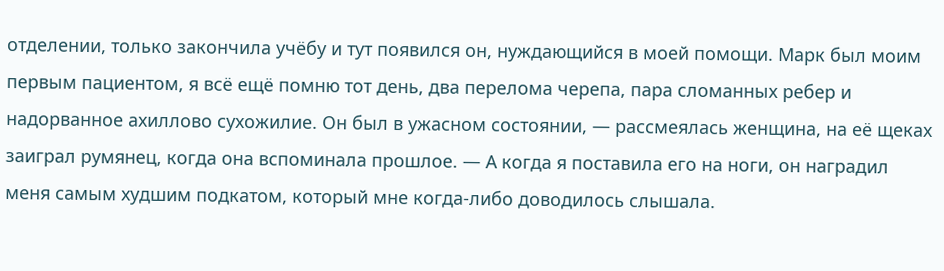отделении, только закончила учёбу и тут появился он, нуждающийся в моей помощи. Марк был моим первым пациентом, я всё ещё помню тот день, два перелома черепа, пара сломанных ребер и надорванное ахиллово сухожилие. Он был в ужасном состоянии, — рассмеялась женщина, на её щеках заиграл румянец, когда она вспоминала прошлое. — А когда я поставила его на ноги, он наградил меня самым худшим подкатом, который мне когда-либо доводилось слышала.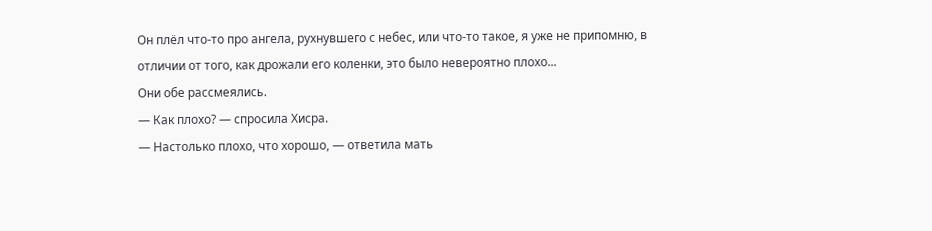Он плёл что-то про ангела, рухнувшего с небес, или что-то такое, я уже не припомню, в отличии от того, как дрожали его коленки, это было невероятно плохо...
Они обе рассмеялись.
— Как плохо? — спросила Хисра.
— Настолько плохо, что хорошо, — ответила мать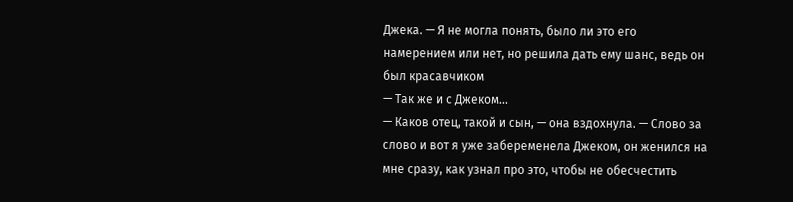Джека. — Я не могла понять, было ли это его намерением или нет, но решила дать ему шанс, ведь он был красавчиком
— Так же и с Джеком...
— Каков отец, такой и сын, — она вздохнула. — Слово за слово и вот я уже забеременела Джеком, он женился на мне сразу, как узнал про это, чтобы не обесчестить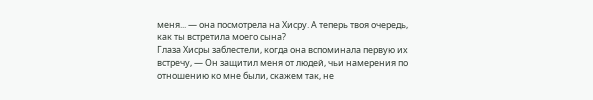меня... — она посмотрела на Хисру. А теперь твоя очередь, как ты встретила моего сына?
Глаза Хисры заблестели, когда она вспоминала первую их встречу, — Он защитил меня от людей, чьи намерения по отношению ко мне были, скажем так, не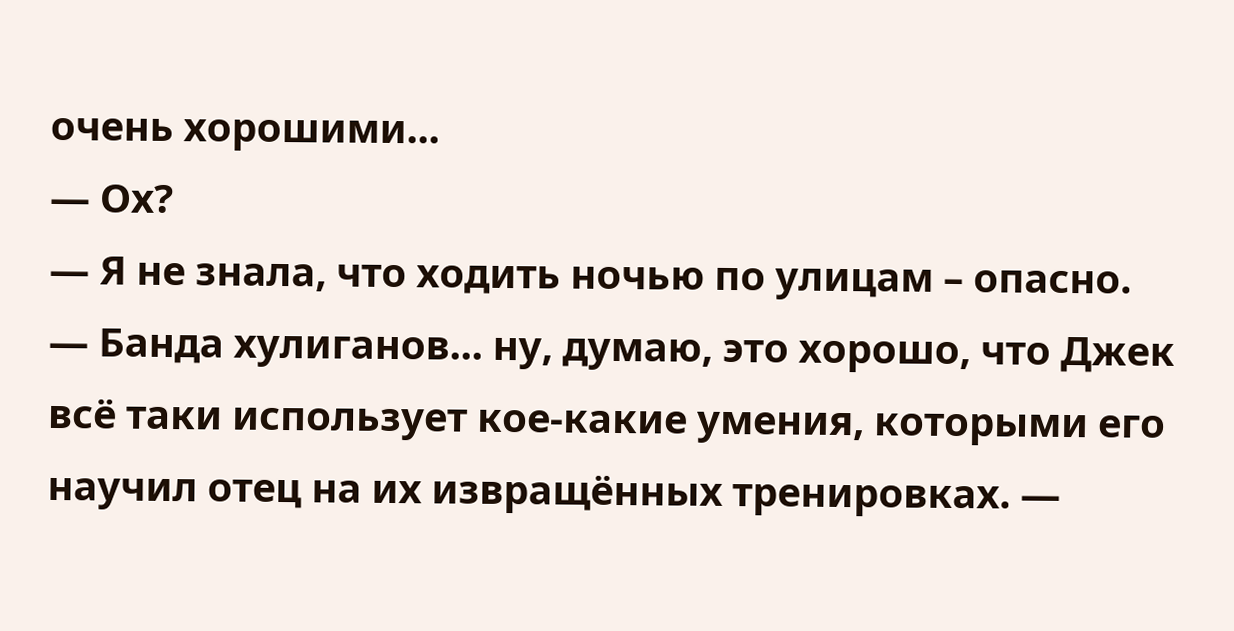очень хорошими...
— Ох?
— Я не знала, что ходить ночью по улицам – опасно.
— Банда хулиганов... ну, думаю, это хорошо, что Джек всё таки использует кое-какие умения, которыми его научил отец на их извращённых тренировках. —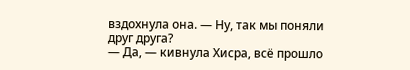вздохнула она. — Ну, так мы поняли друг друга?
— Да, — кивнула Хисра, всё прошло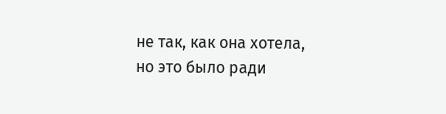не так, как она хотела, но это было ради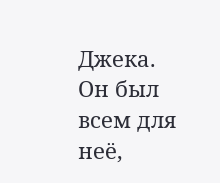Джека.
Он был всем для неё,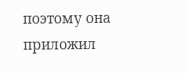поэтому она приложил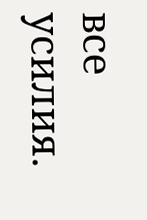все усилия.